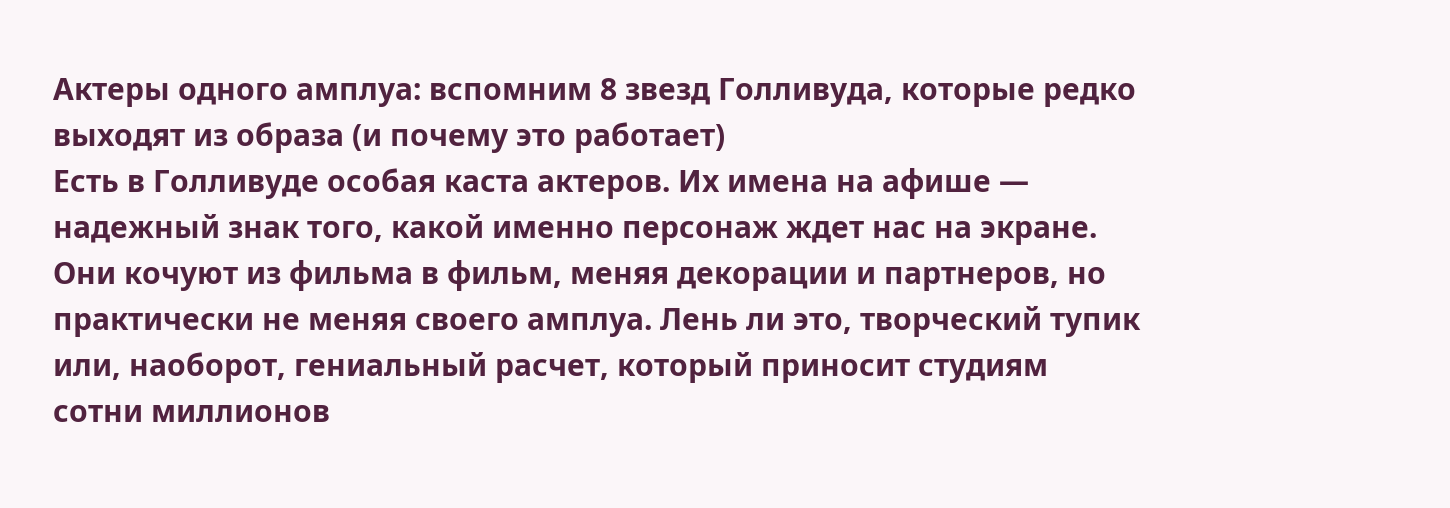Актеры одного амплуа: вспомним 8 звезд Голливуда, которые редко выходят из образа (и почему это работает)
Есть в Голливуде особая каста актеров. Их имена на афише — надежный знак того, какой именно персонаж ждет нас на экране. Они кочуют из фильма в фильм, меняя декорации и партнеров, но практически не меняя своего амплуа. Лень ли это, творческий тупик или, наоборот, гениальный расчет, который приносит студиям сотни миллионов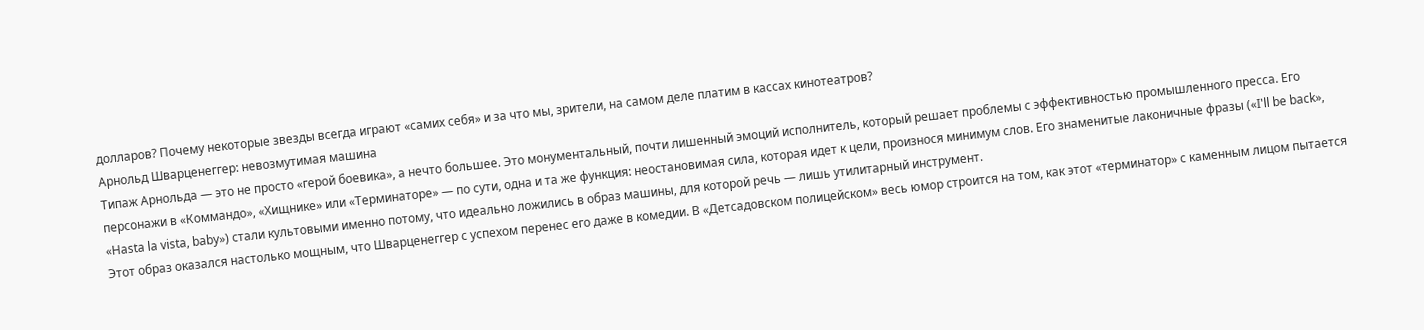долларов? Почему некоторые звезды всегда играют «самих себя» и за что мы, зрители, на самом деле платим в кассах кинотеатров?
Арнольд Шварценеггер: невозмутимая машина
Типаж Арнольда — это не просто «герой боевика», а нечто большее. Это монументальный, почти лишенный эмоций исполнитель, который решает проблемы с эффективностью промышленного пресса. Его персонажи в «Коммандо», «Хищнике» или «Терминаторе» — по сути, одна и та же функция: неостановимая сила, которая идет к цели, произнося минимум слов. Его знаменитые лаконичные фразы («I'll be back», «Hasta la vista, baby») стали культовыми именно потому, что идеально ложились в образ машины, для которой речь — лишь утилитарный инструмент.
Этот образ оказался настолько мощным, что Шварценеггер с успехом перенес его даже в комедии. В «Детсадовском полицейском» весь юмор строится на том, как этот «терминатор» с каменным лицом пытается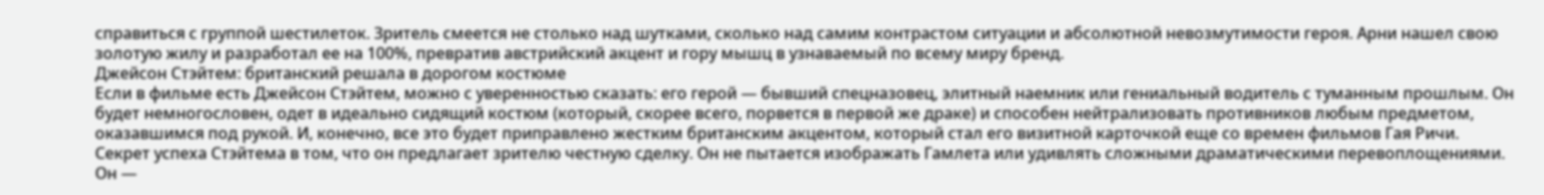справиться с группой шестилеток. Зритель смеется не столько над шутками, сколько над самим контрастом ситуации и абсолютной невозмутимости героя. Арни нашел свою золотую жилу и разработал ее на 100%, превратив австрийский акцент и гору мышц в узнаваемый по всему миру бренд.
Джейсон Стэйтем: британский решала в дорогом костюме
Если в фильме есть Джейсон Стэйтем, можно с уверенностью сказать: его герой — бывший спецназовец, элитный наемник или гениальный водитель с туманным прошлым. Он будет немногословен, одет в идеально сидящий костюм (который, скорее всего, порвется в первой же драке) и способен нейтрализовать противников любым предметом, оказавшимся под рукой. И, конечно, все это будет приправлено жестким британским акцентом, который стал его визитной карточкой еще со времен фильмов Гая Ричи.
Секрет успеха Стэйтема в том, что он предлагает зрителю честную сделку. Он не пытается изображать Гамлета или удивлять сложными драматическими перевоплощениями. Он —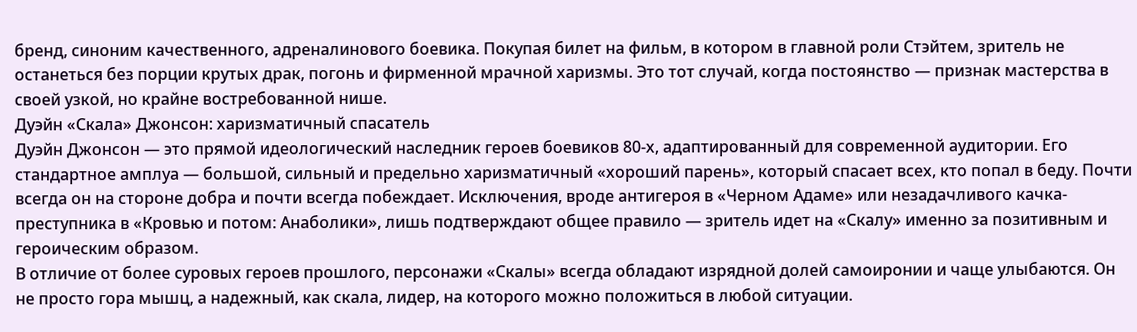бренд, синоним качественного, адреналинового боевика. Покупая билет на фильм, в котором в главной роли Стэйтем, зритель не останеться без порции крутых драк, погонь и фирменной мрачной харизмы. Это тот случай, когда постоянство — признак мастерства в своей узкой, но крайне востребованной нише.
Дуэйн «Скала» Джонсон: харизматичный спасатель
Дуэйн Джонсон — это прямой идеологический наследник героев боевиков 80-х, адаптированный для современной аудитории. Его стандартное амплуа — большой, сильный и предельно харизматичный «хороший парень», который спасает всех, кто попал в беду. Почти всегда он на стороне добра и почти всегда побеждает. Исключения, вроде антигероя в «Черном Адаме» или незадачливого качка-преступника в «Кровью и потом: Анаболики», лишь подтверждают общее правило — зритель идет на «Скалу» именно за позитивным и героическим образом.
В отличие от более суровых героев прошлого, персонажи «Скалы» всегда обладают изрядной долей самоиронии и чаще улыбаются. Он не просто гора мышц, а надежный, как скала, лидер, на которого можно положиться в любой ситуации.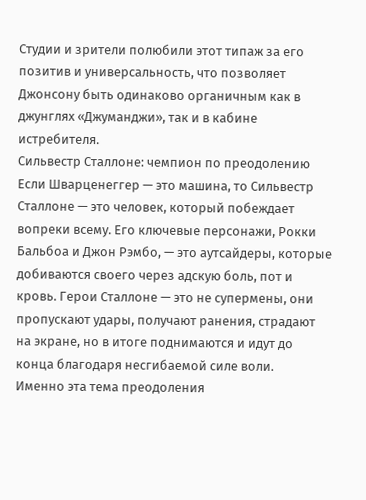Студии и зрители полюбили этот типаж за его позитив и универсальность, что позволяет Джонсону быть одинаково органичным как в джунглях «Джуманджи», так и в кабине истребителя.
Сильвестр Сталлоне: чемпион по преодолению
Если Шварценеггер — это машина, то Сильвестр Сталлоне — это человек, который побеждает вопреки всему. Его ключевые персонажи, Рокки Бальбоа и Джон Рэмбо, — это аутсайдеры, которые добиваются своего через адскую боль, пот и кровь. Герои Сталлоне — это не супермены, они пропускают удары, получают ранения, страдают на экране, но в итоге поднимаются и идут до конца благодаря несгибаемой силе воли.
Именно эта тема преодоления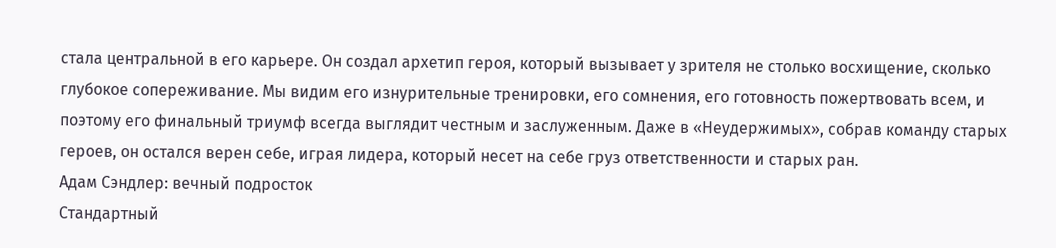стала центральной в его карьере. Он создал архетип героя, который вызывает у зрителя не столько восхищение, сколько глубокое сопереживание. Мы видим его изнурительные тренировки, его сомнения, его готовность пожертвовать всем, и поэтому его финальный триумф всегда выглядит честным и заслуженным. Даже в «Неудержимых», собрав команду старых героев, он остался верен себе, играя лидера, который несет на себе груз ответственности и старых ран.
Адам Сэндлер: вечный подросток
Стандартный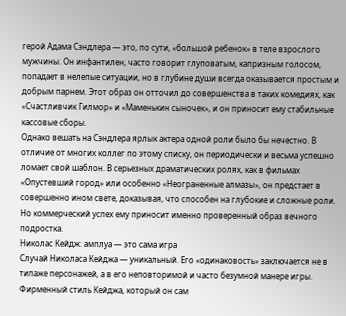герой Адама Сэндлера — это, по сути, «большой ребенок» в теле взрослого мужчины. Он инфантилен, часто говорит глуповатым, капризным голосом, попадает в нелепые ситуации, но в глубине души всегда оказывается простым и добрым парнем. Этот образ он отточил до совершенства в таких комедиях, как «Счастливчик Гилмор» и «Маменькин сыночек», и он приносит ему стабильные кассовые сборы.
Однако вешать на Сэндлера ярлык актера одной роли было бы нечестно. В отличие от многих коллег по этому списку, он периодически и весьма успешно ломает свой шаблон. В серьезных драматических ролях, как в фильмах «Опустевший город» или особенно «Неограненные алмазы», он предстает в совершенно ином свете, доказывая, что способен на глубокие и сложные роли. Но коммерческий успех ему приносит именно проверенный образ вечного подростка.
Николас Кейдж: амплуа — это сама игра
Случай Николаса Кейджа — уникальный. Его «одинаковость» заключается не в типаже персонажей, а в его неповторимой и часто безумной манере игры. Фирменный стиль Кейджа, который он сам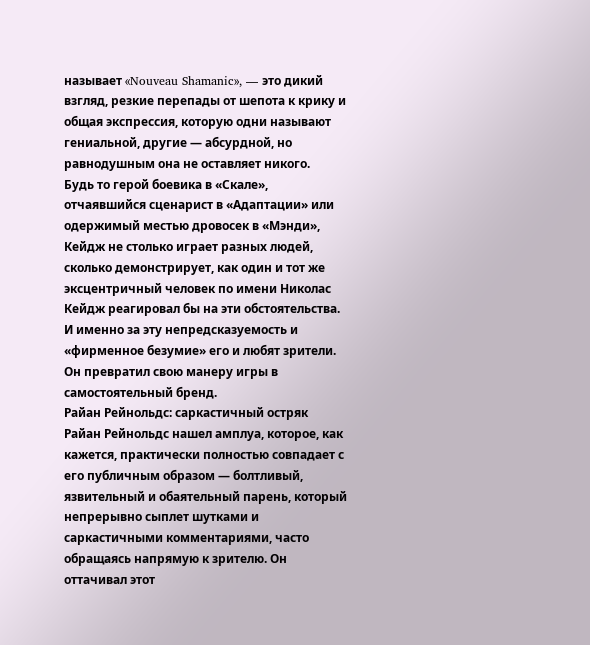называет «Nouveau Shamanic», — это дикий взгляд, резкие перепады от шепота к крику и общая экспрессия, которую одни называют гениальной, другие — абсурдной, но равнодушным она не оставляет никого.
Будь то герой боевика в «Скале», отчаявшийся сценарист в «Адаптации» или одержимый местью дровосек в «Мэнди», Кейдж не столько играет разных людей, сколько демонстрирует, как один и тот же эксцентричный человек по имени Николас Кейдж реагировал бы на эти обстоятельства. И именно за эту непредсказуемость и «фирменное безумие» его и любят зрители. Он превратил свою манеру игры в самостоятельный бренд.
Райан Рейнольдс: саркастичный остряк
Райан Рейнольдс нашел амплуа, которое, как кажется, практически полностью совпадает с его публичным образом — болтливый, язвительный и обаятельный парень, который непрерывно сыплет шутками и саркастичными комментариями, часто обращаясь напрямую к зрителю. Он оттачивал этот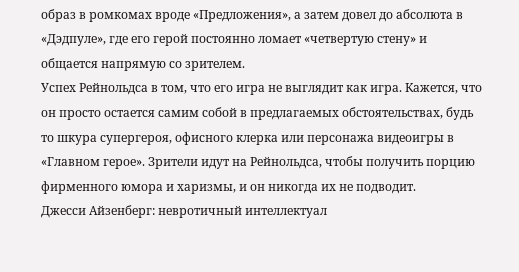образ в ромкомах вроде «Предложения», а затем довел до абсолюта в «Дэдпуле», где его герой постоянно ломает «четвертую стену» и общается напрямую со зрителем.
Успех Рейнольдса в том, что его игра не выглядит как игра. Кажется, что он просто остается самим собой в предлагаемых обстоятельствах, будь то шкура супергероя, офисного клерка или персонажа видеоигры в «Главном герое». Зрители идут на Рейнольдса, чтобы получить порцию фирменного юмора и харизмы, и он никогда их не подводит.
Джесси Айзенберг: невротичный интеллектуал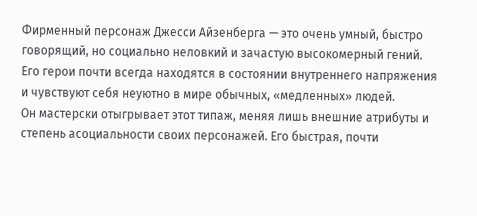Фирменный персонаж Джесси Айзенберга — это очень умный, быстро говорящий, но социально неловкий и зачастую высокомерный гений. Его герои почти всегда находятся в состоянии внутреннего напряжения и чувствуют себя неуютно в мире обычных, «медленных» людей.
Он мастерски отыгрывает этот типаж, меняя лишь внешние атрибуты и степень асоциальности своих персонажей. Его быстрая, почти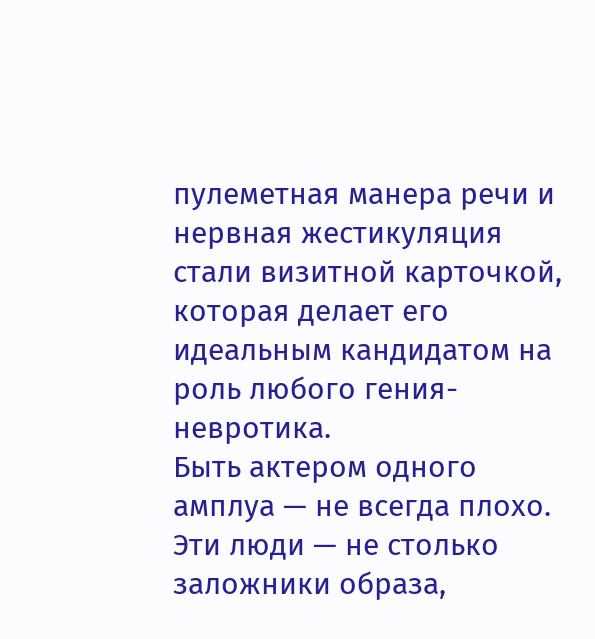пулеметная манера речи и нервная жестикуляция стали визитной карточкой, которая делает его идеальным кандидатом на роль любого гения-невротика.
Быть актером одного амплуа — не всегда плохо. Эти люди — не столько заложники образа,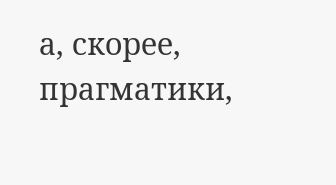а, скорее, прагматики,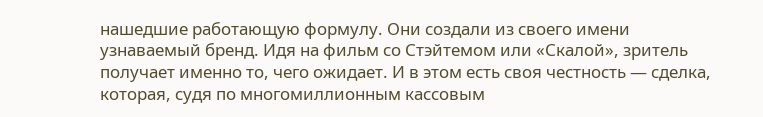нашедшие работающую формулу. Они создали из своего имени узнаваемый бренд. Идя на фильм со Стэйтемом или «Скалой», зритель получает именно то, чего ожидает. И в этом есть своя честность — сделка, которая, судя по многомиллионным кассовым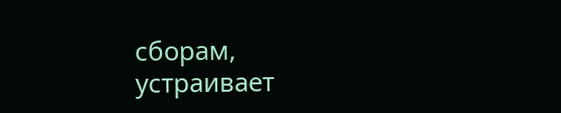сборам, устраивает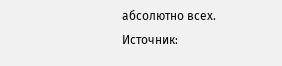абсолютно всех.
Источник: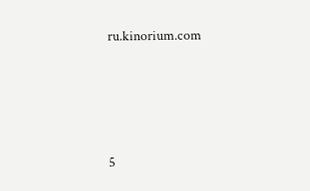ru.kinorium.com





5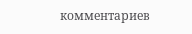комментариев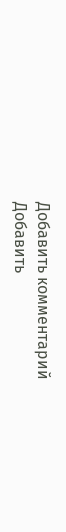Добавить комментарий
Добавить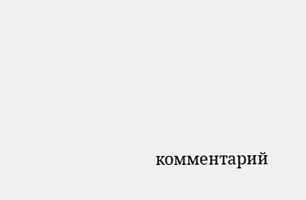комментарий